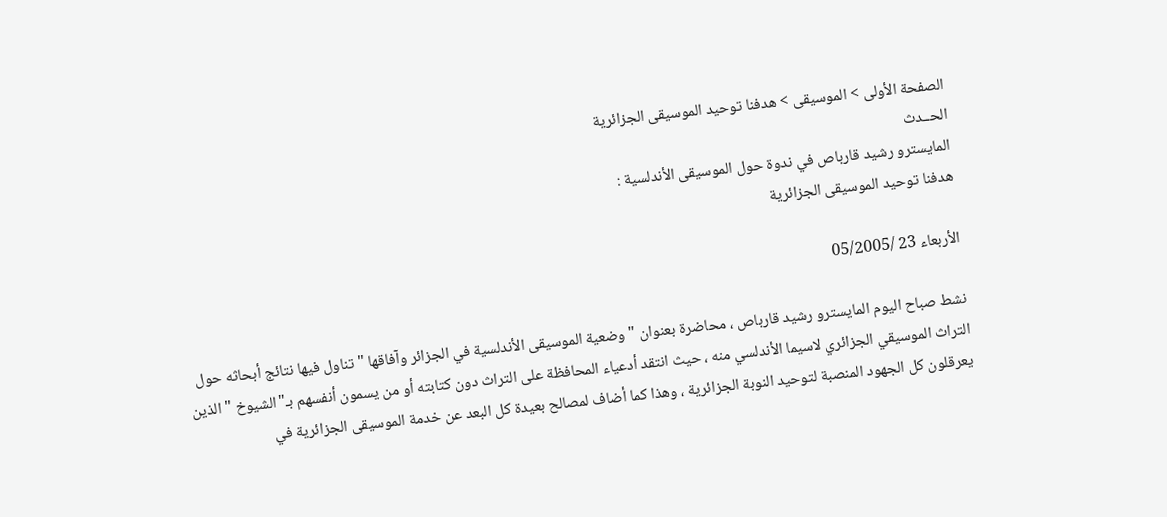الصفحة الأولى > الموسيقى > هدفنا توحيد الموسيقى الجزائرية
الحــدث
المايسترو رشيد قارباص في ندوة حول الموسيقى الأندلسية :
هدفنا توحيد الموسيقى الجزائرية

الأربعاء 23 /05/2005

نشط صباح اليوم المايسترو رشيد قارباص ، محاضرة بعنوان " وضعية الموسيقى الأندلسية في الجزائر وآفاقها " تناول فيها نتائج أبحاثه حول التراث الموسيقي الجزائري لاسيما الأندلسي منه ، حيث انتقد أدعياء المحافظة على التراث دون كتابته أو من يسمون أنفسهم بـ"الشيوخ " الذين يعرقلون كل الجهود المنصبة لتوحيد النوبة الجزائرية ، وهذا كما أضاف لمصالح بعيدة كل البعد عن خدمة الموسيقى الجزائرية في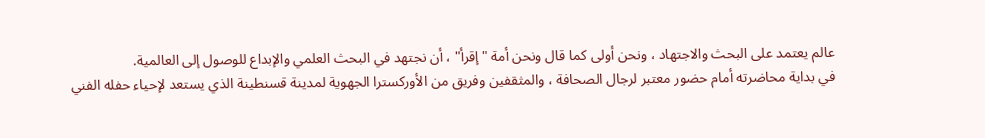عالم يعتمد على البحث والاجتهاد ، ونحن أولى كما قال ونحن أمة "إقرأ" ، أن نجتهد في البحث العلمي والإبداع للوصول إلى العالمية.
في بداية محاضرته أمام حضور معتبر لرجال الصحافة ، والمثقفين وفريق من الأوركسترا الجهوية لمدينة قسنطينة الذي يستعد لإحياء حفله الفني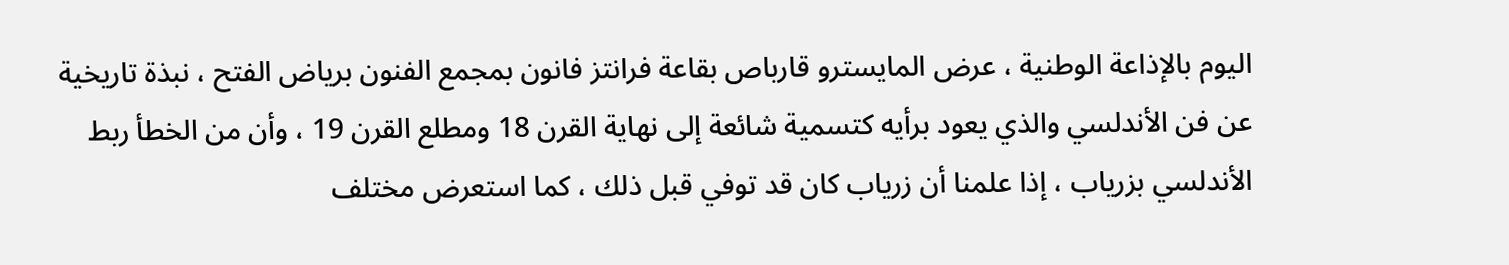اليوم بالإذاعة الوطنية ، عرض المايسترو قارباص بقاعة فرانتز فانون بمجمع الفنون برياض الفتح ، نبذة تاريخية عن فن الأندلسي والذي يعود برأيه كتسمية شائعة إلى نهاية القرن 18 ومطلع القرن 19 ، وأن من الخطأ ربط الأندلسي بزرياب ، إذا علمنا أن زرياب كان قد توفي قبل ذلك ، كما استعرض مختلف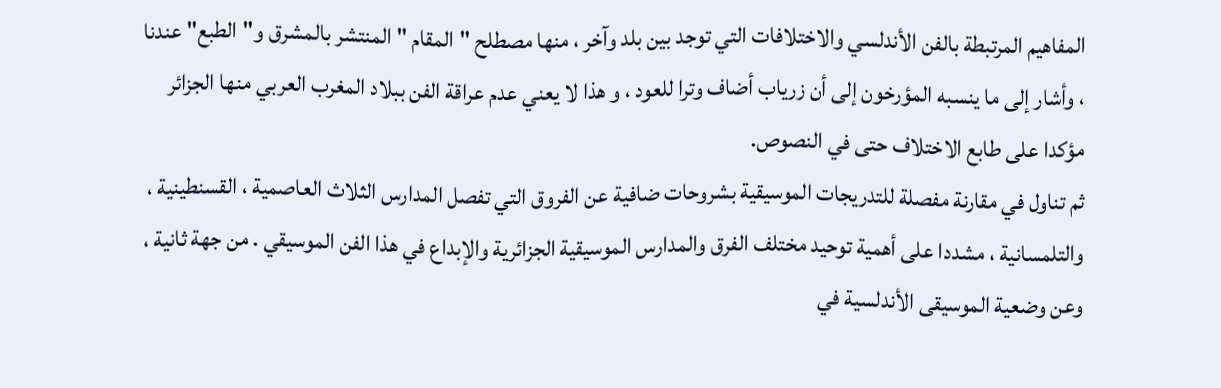المفاهيم المرتبطة بالفن الأندلسي والاختلافات التي توجد بين بلد وآخر ، منها مصطلح "المقام " المنتشر بالمشرق و"الطبع" عندنا ، وأشار إلى ما ينسبه المؤرخون إلى أن زرياب أضاف وترا للعود ، و هذا لا يعني عدم عراقة الفن ببلاد المغرب العربي منها الجزائر مؤكدا على طابع الاختلاف حتى في النصوص.
ثم تناول في مقارنة مفصلة للتدريجات الموسيقية بشروحات ضافية عن الفروق التي تفصل المدارس الثلاث العاصمية ، القسنطينية ، والتلمسانية ، مشددا على أهمية توحيد مختلف الفرق والمدارس الموسيقية الجزائرية والإبداع في هذا الفن الموسيقي . من جهة ثانية ، وعن وضعية الموسيقى الأندلسية في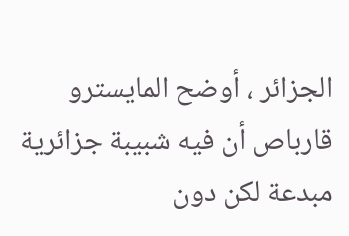الجزائر ، أوضح المايسترو قارباص أن فيه شبيبة جزائرية مبدعة لكن دون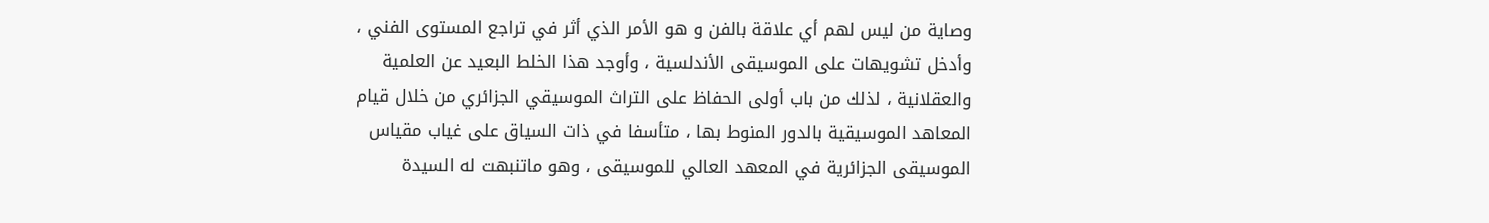وصاية من ليس لهم أي علاقة بالفن و هو الأمر الذي أثر في تراجع المستوى الفني ، وأدخل تشويهات على الموسيقى الأندلسية ، وأوجد هذا الخلط البعيد عن العلمية والعقلانية ، لذلك من باب أولى الحفاظ على التراث الموسيقي الجزائري من خلال قيام المعاهد الموسيقية بالدور المنوط بها ، متأسفا في ذات السياق على غياب مقياس الموسيقى الجزائرية في المعهد العالي للموسيقى ، وهو ماتنبهت له السيدة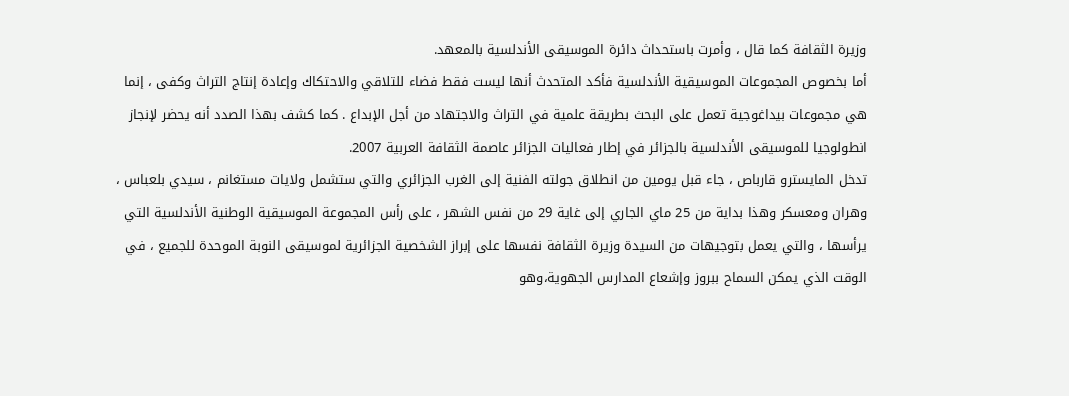وزيرة الثقافة كما قال ، وأمرت باستحداث دائرة الموسيقى الأندلسية بالمعهد.
أما بخصوص المجموعات الموسيقية الأندلسية فأكد المتحدث أنها ليست فقط فضاء للتلاقي والاحتكاك وإعادة إنتاج التراث وكفى ، إنما هي مجموعات بيداغوجية تعمل على البحث بطريقة علمية في التراث والاجتهاد من أجل الإبداع . كما كشف بهذا الصدد أنه يحضر لإنجاز انطولوجيا للموسيقى الأندلسية بالجزائر في إطار فعاليات الجزائر عاصمة الثقافة العربية 2007.
تدخل المايسترو قارباص ، جاء قبل يومين من انطلاق جولته الفنية إلى الغرب الجزائري والتي ستشمل ولايات مستغانم ، سيدي بلعباس ، وهران ومعسكر وهذا بداية من 25 ماي الجاري إلى غاية 29 من نفس الشهر ، على رأس المجموعة الموسيقية الوطنية الأندلسية التي يرأسها ، والتي يعمل بتوجيهات من السيدة وزيرة الثقافة نفسها على إبراز الشخصية الجزائرية لموسيقى النوبة الموحدة للجميع ، في الوقت الذي يمكن السماح ببروز وإشعاع المدارس الجهوية،وهو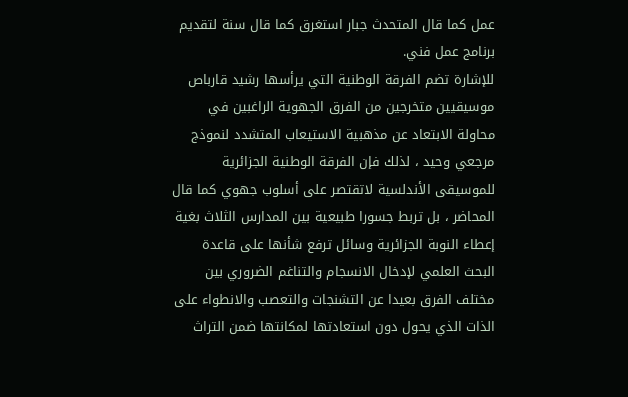عمل كما قال المتحدث جبار استغرق كما قال سنة لتقديم برنامج عمل فني.
للإشارة تضم الفرقة الوطنية التي يرأسها رشيد قارباص موسيقيين متخرجين من الفرق الجهوية الراغبين في محاولة الابتعاد عن مذهبية الاستيعاب المتشدد لنموذج مرجعي وحيد ، لذلك فإن الفرقة الوطنية الجزائرية للموسيقى الأندلسية لاتقتصر على أسلوب جهوي كما قال المحاضر ، بل تربط جسورا طبيعية بين المدارس الثلاث بغية إعطاء النوبة الجزائرية وسائل ترفع شأنها على قاعدة البحث العلمي لإدخال الانسجام والتناغم الضروري بين مختلف الفرق بعيدا عن التشنجات والتعصب والانطواء على الذات الذي يحول دون استعادتها لمكانتها ضمن التراث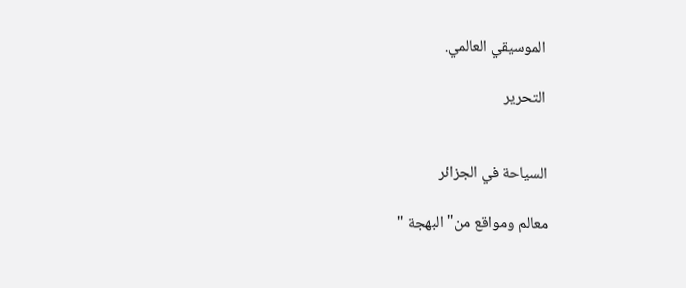الموسيقي العالمي.

التحرير


السياحة في الجزائر

معالم ومواقع من" البهجة "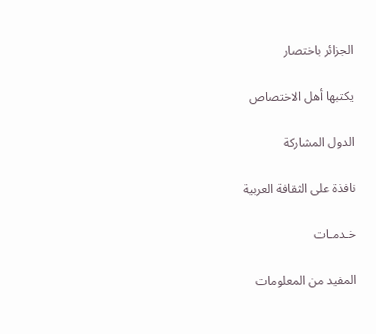الجزائر باختصار

يكتبها أهل الاختصاص

الدول المشاركة

نافذة على الثقافة العربية

خـدمـات

المفيد من المعلومات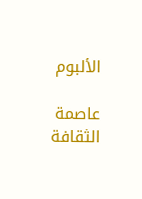الألبوم

عاصمة الثقافة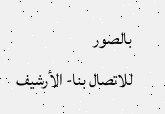بالصور
للاتصال بنا- الأرشيف